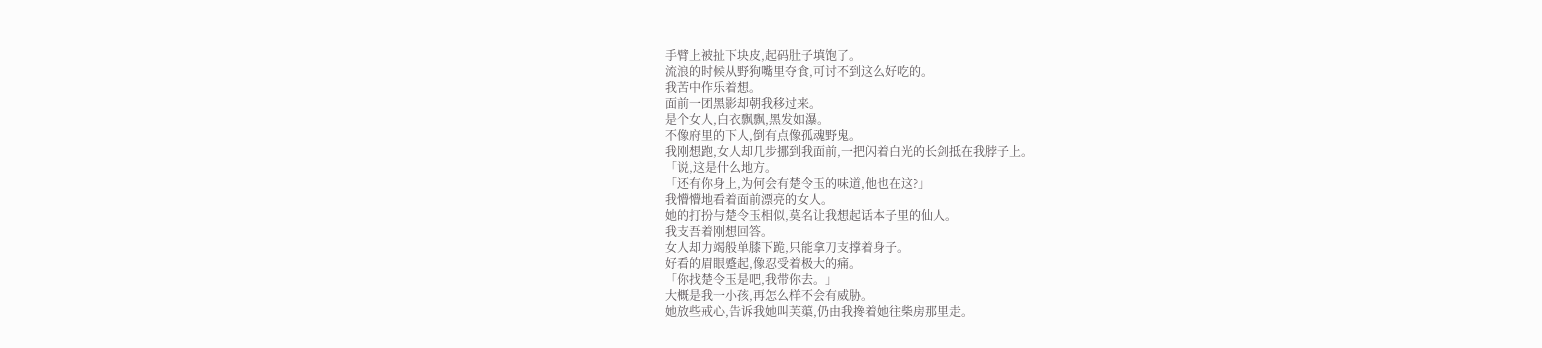手臂上被扯下块皮,起码肚子填饱了。
流浪的时候从野狗嘴里夺食,可讨不到这么好吃的。
我苦中作乐着想。
面前一团黑影却朝我移过来。
是个女人,白衣飘飘,黑发如瀑。
不像府里的下人,倒有点像孤魂野鬼。
我刚想跑,女人却几步挪到我面前,一把闪着白光的长剑抵在我脖子上。
「说,这是什么地方。
「还有你身上,为何会有楚令玉的味道,他也在这?」
我懵懵地看着面前漂亮的女人。
她的打扮与楚令玉相似,莫名让我想起话本子里的仙人。
我支吾着刚想回答。
女人却力竭般单膝下跪,只能拿刀支撑着身子。
好看的眉眼蹙起,像忍受着极大的痛。
「你找楚令玉是吧,我带你去。」
大概是我一小孩,再怎么样不会有威胁。
她放些戒心,告诉我她叫芙蕖,仍由我搀着她往柴房那里走。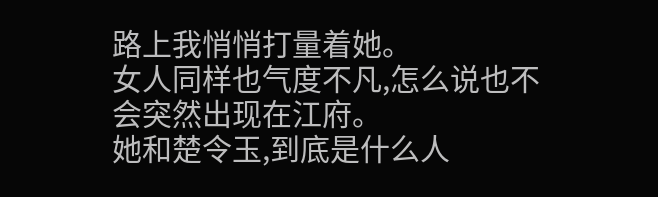路上我悄悄打量着她。
女人同样也气度不凡,怎么说也不会突然出现在江府。
她和楚令玉,到底是什么人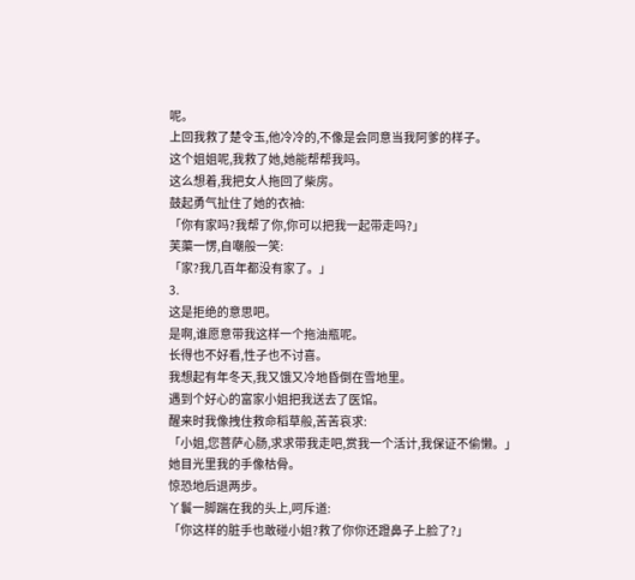呢。
上回我救了楚令玉,他冷冷的,不像是会同意当我阿爹的样子。
这个姐姐呢,我救了她,她能帮帮我吗。
这么想着,我把女人拖回了柴房。
鼓起勇气扯住了她的衣袖:
「你有家吗?我帮了你,你可以把我一起带走吗?」
芙蕖一愣,自嘲般一笑:
「家?我几百年都没有家了。」
3.
这是拒绝的意思吧。
是啊,谁愿意带我这样一个拖油瓶呢。
长得也不好看,性子也不讨喜。
我想起有年冬天,我又饿又冷地昏倒在雪地里。
遇到个好心的富家小姐把我送去了医馆。
醒来时我像拽住救命稻草般,苦苦哀求:
「小姐,您菩萨心肠,求求带我走吧,赏我一个活计,我保证不偷懒。」
她目光里我的手像枯骨。
惊恐地后退两步。
丫鬟一脚踹在我的头上,呵斥道:
「你这样的脏手也敢碰小姐?救了你你还蹬鼻子上脸了?」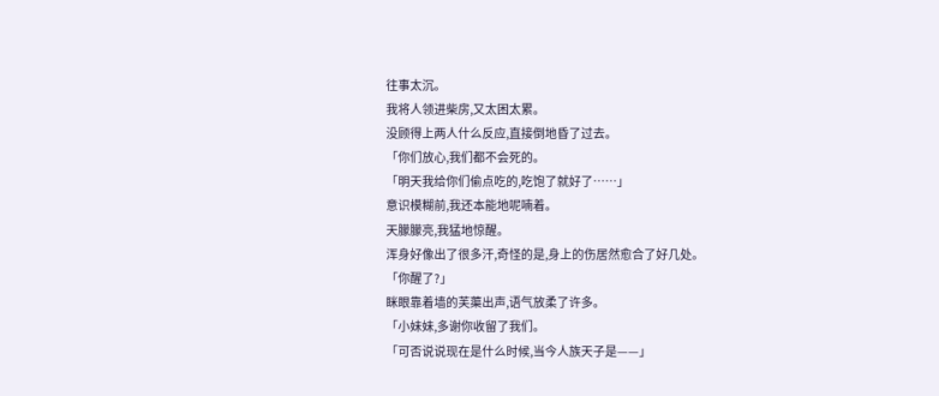往事太沉。
我将人领进柴房,又太困太累。
没顾得上两人什么反应,直接倒地昏了过去。
「你们放心,我们都不会死的。
「明天我给你们偷点吃的,吃饱了就好了……」
意识模糊前,我还本能地呢喃着。
天朦朦亮,我猛地惊醒。
浑身好像出了很多汗,奇怪的是,身上的伤居然愈合了好几处。
「你醒了?」
眯眼靠着墙的芙蕖出声,语气放柔了许多。
「小妹妹,多谢你收留了我们。
「可否说说现在是什么时候,当今人族天子是——」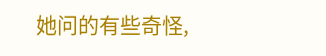她问的有些奇怪,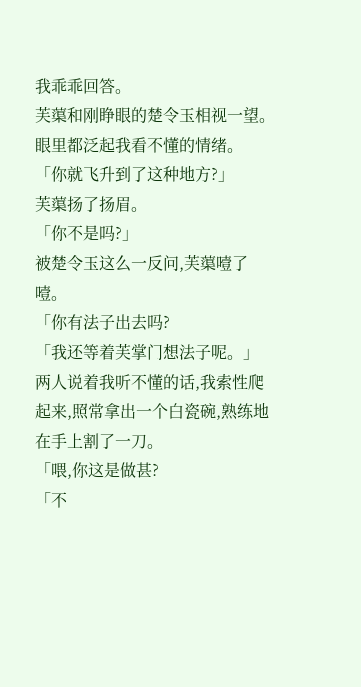我乖乖回答。
芙蕖和刚睁眼的楚令玉相视一望。
眼里都泛起我看不懂的情绪。
「你就飞升到了这种地方?」
芙蕖扬了扬眉。
「你不是吗?」
被楚令玉这么一反问,芙蕖噎了噎。
「你有法子出去吗?
「我还等着芙掌门想法子呢。」
两人说着我听不懂的话,我索性爬起来,照常拿出一个白瓷碗,熟练地在手上割了一刀。
「喂,你这是做甚?
「不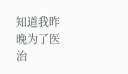知道我昨晚为了医治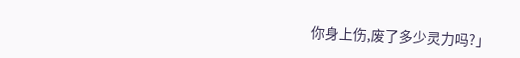你身上伤,废了多少灵力吗?」